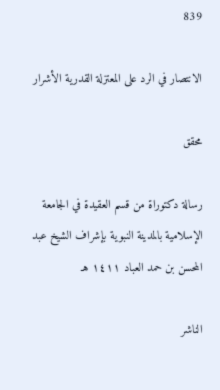839

الانتصار في الرد على المعتزلة القدرية الأشرار

محقق

رسالة دكتوراة من قسم العقيدة في الجامعة الإسلامية بالمدينة النبوية بإشراف الشيخ عبد المحسن بن حمد العباد ١٤١١ هـ

الناشر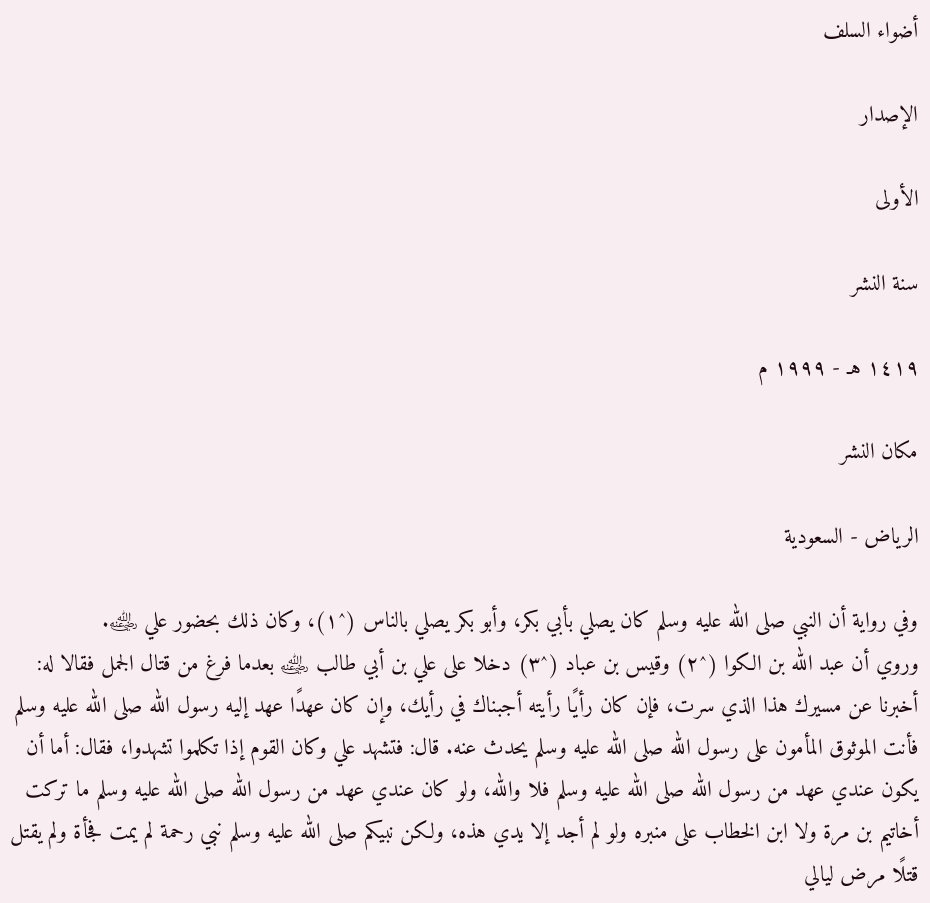أضواء السلف

الإصدار

الأولى

سنة النشر

١٤١٩ هـ - ١٩٩٩ م

مكان النشر

الرياض - السعودية

وفي رواية أن النبي صلى الله عليه وسلم كان يصلي بأبي بكر، وأبو بكر يصلي بالناس (^١)، وكان ذلك بحضور علي ﵁.
وروي أن عبد الله بن الكوا (^٢) وقيس بن عباد (^٣) دخلا على علي بن أبي طالب ﵁ بعدما فرغ من قتال الجمل فقالا له: أخبرنا عن مسيرك هذا الذي سرت، فإن كان رأيًا رأيته أجبناك في رأيك، وإن كان عهدًا عهد إليه رسول الله صلى الله عليه وسلم فأنت الموثوق المأمون على رسول الله صلى الله عليه وسلم يحدث عنه. قال: فتشهد علي وكان القوم إذا تكلموا تشهدوا، فقال: أما أن يكون عندي عهد من رسول الله صلى الله عليه وسلم فلا والله، ولو كان عندي عهد من رسول الله صلى الله عليه وسلم ما تركت أخاتيم بن مرة ولا ابن الخطاب على منبره ولو لم أجد إلا يدي هذه، ولكن نبيكم صلى الله عليه وسلم نبي رحمة لم يمت فجأة ولم يقتل قتلًا مرض ليالي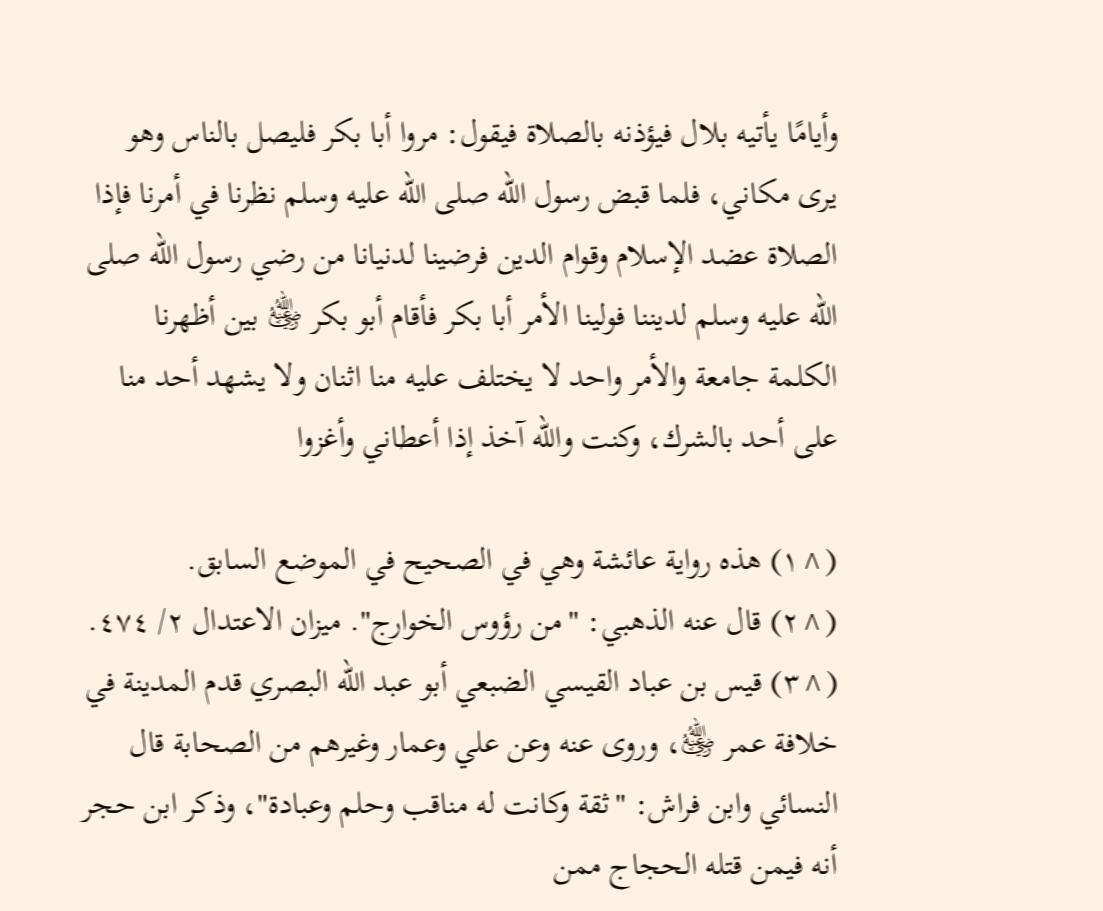وأيامًا يأتيه بلال فيؤذنه بالصلاة فيقول: مروا أبا بكر فليصل بالناس وهو يرى مكاني، فلما قبض رسول الله صلى الله عليه وسلم نظرنا في أمرنا فإذا الصلاة عضد الإسلام وقوام الدين فرضينا لدنيانا من رضي رسول الله صلى الله عليه وسلم لديننا فولينا الأمر أبا بكر فأقام أبو بكر ﵁ بين أظهرنا الكلمة جامعة والأمر واحد لا يختلف عليه منا اثنان ولا يشهد أحد منا على أحد بالشرك، وكنت والله آخذ إذا أعطاني وأغزوا

(^١) هذه رواية عائشة وهي في الصحيح في الموضع السابق.
(^٢) قال عنه الذهبي: "من رؤوس الخوارج". ميزان الاعتدال ٢/ ٤٧٤.
(^٣) قيس بن عباد القيسي الضبعي أبو عبد الله البصري قدم المدينة في خلافة عمر ﵁، وروى عنه وعن علي وعمار وغيرهم من الصحابة قال النسائي وابن فراش: "ثقة وكانت له مناقب وحلم وعبادة"، وذكر ابن حجر أنه فيمن قتله الحجاج ممن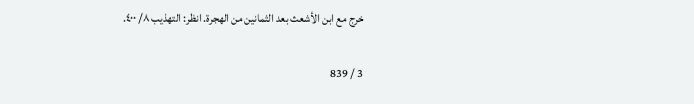خرج مع ابن الأشعث بعد الثمانين من الهجرة. انظر: التهذيب ٨/ ٤٠٠.

3 / 839